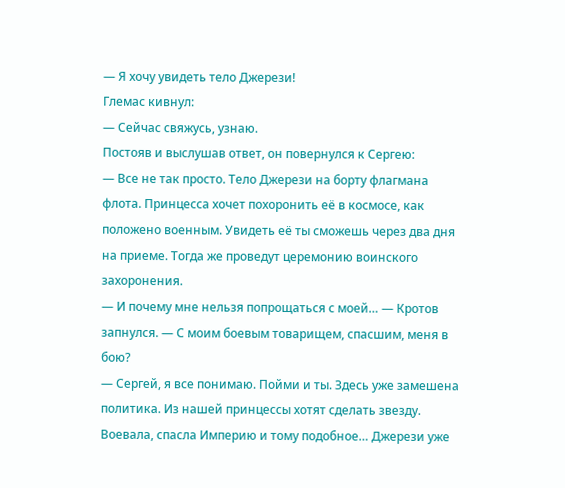— Я хочу увидеть тело Джерези!
Глемас кивнул:
— Сейчас свяжусь, узнаю.
Постояв и выслушав ответ, он повернулся к Сергею:
— Все не так просто. Тело Джерези на борту флагмана флота. Принцесса хочет похоронить её в космосе, как положено военным. Увидеть её ты сможешь через два дня на приеме. Тогда же проведут церемонию воинского захоронения.
— И почему мне нельзя попрощаться с моей… — Кротов запнулся. — С моим боевым товарищем, спасшим, меня в бою?
— Сергей, я все понимаю. Пойми и ты. Здесь уже замешена политика. Из нашей принцессы хотят сделать звезду. Воевала, спасла Империю и тому подобное… Джерези уже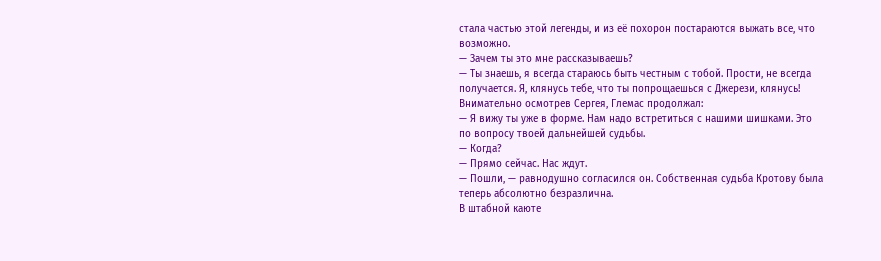стала частью этой легенды, и из её похорон постараются выжать все, что возможно.
— Зачем ты это мне рассказываешь?
— Ты знаешь, я всегда стараюсь быть честным с тобой. Прости, не всегда получается. Я, клянусь тебе, что ты попрощаешься с Джерези, клянусь!
Внимательно осмотрев Сергея, Глемас продолжал:
— Я вижу ты уже в форме. Нам надо встретиться с нашими шишками. Это по вопросу твоей дальнейшей судьбы.
— Когда?
— Прямо сейчас. Нас ждут.
— Пошли, — равнодушно согласился он. Собственная судьба Кротову была теперь абсолютно безразлична.
В штабной каюте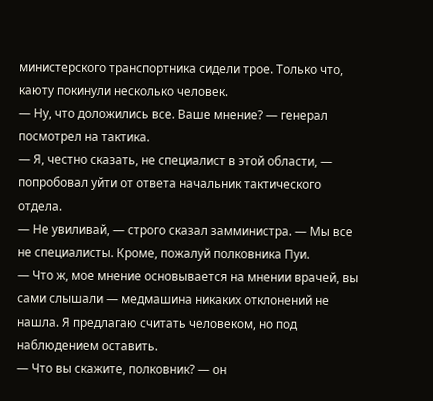министерского транспортника сидели трое. Только что, каюту покинули несколько человек.
— Ну, что доложились все. Ваше мнение? — генерал посмотрел на тактика.
— Я, честно сказать, не специалист в этой области, — попробовал уйти от ответа начальник тактического отдела.
— Не увиливай, — строго сказал замминистра. — Мы все не специалисты. Кроме, пожалуй полковника Пуи.
— Что ж, мое мнение основывается на мнении врачей, вы сами слышали — медмашина никаких отклонений не нашла. Я предлагаю считать человеком, но под наблюдением оставить.
— Что вы скажите, полковник? — он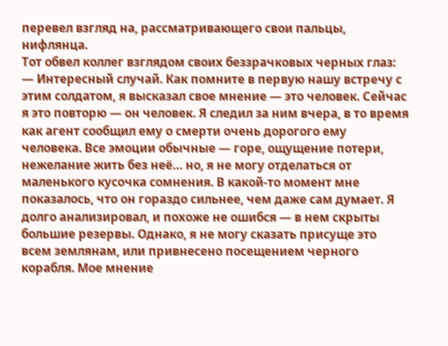перевел взгляд на, рассматривающего свои пальцы, нифлянца.
Тот обвел коллег взглядом своих беззрачковых черных глаз:
— Интересный случай. Как помните в первую нашу встречу с этим солдатом, я высказал свое мнение — это человек. Сейчас я это повторю — он человек. Я следил за ним вчера, в то время как агент сообщил ему о смерти очень дорогого ему человека. Все эмоции обычные — горе, ощущение потери, нежелание жить без неё… но, я не могу отделаться от маленького кусочка сомнения. В какой-то момент мне показалось, что он гораздо сильнее, чем даже сам думает. Я долго анализировал, и похоже не ошибся — в нем скрыты большие резервы. Однако, я не могу сказать присуще это всем землянам, или привнесено посещением черного корабля. Мое мнение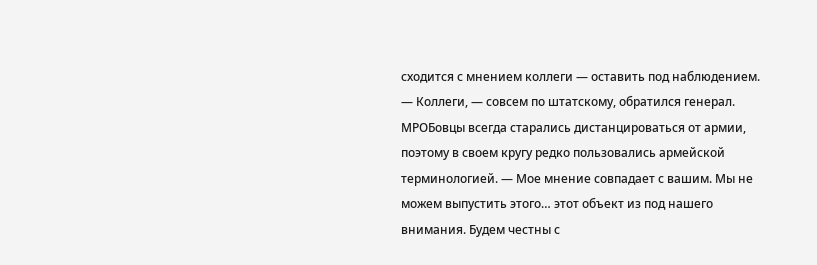сходится с мнением коллеги — оставить под наблюдением.
— Коллеги, — совсем по штатскому, обратился генерал. МРОБовцы всегда старались дистанцироваться от армии, поэтому в своем кругу редко пользовались армейской терминологией. — Мое мнение совпадает с вашим. Мы не можем выпустить этого… этот объект из под нашего внимания. Будем честны с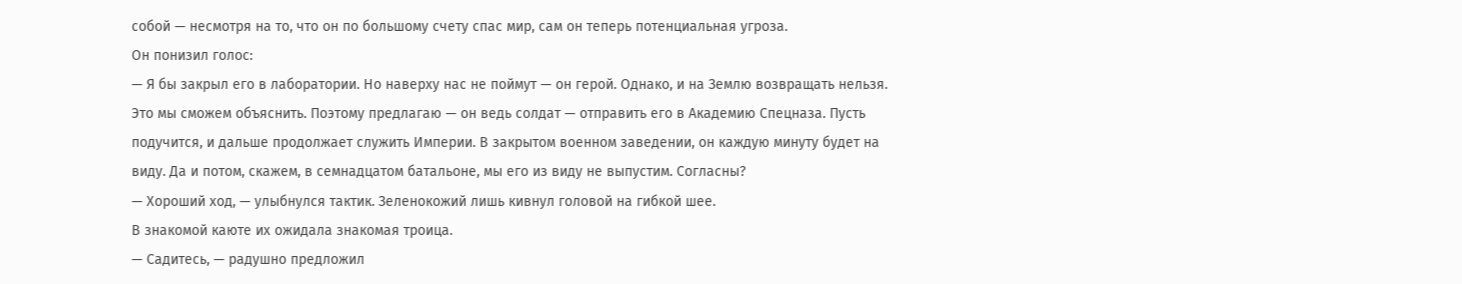собой — несмотря на то, что он по большому счету спас мир, сам он теперь потенциальная угроза.
Он понизил голос:
— Я бы закрыл его в лаборатории. Но наверху нас не поймут — он герой. Однако, и на Землю возвращать нельзя. Это мы сможем объяснить. Поэтому предлагаю — он ведь солдат — отправить его в Академию Спецназа. Пусть подучится, и дальше продолжает служить Империи. В закрытом военном заведении, он каждую минуту будет на виду. Да и потом, скажем, в семнадцатом батальоне, мы его из виду не выпустим. Согласны?
— Хороший ход, — улыбнулся тактик. Зеленокожий лишь кивнул головой на гибкой шее.
В знакомой каюте их ожидала знакомая троица.
— Садитесь, — радушно предложил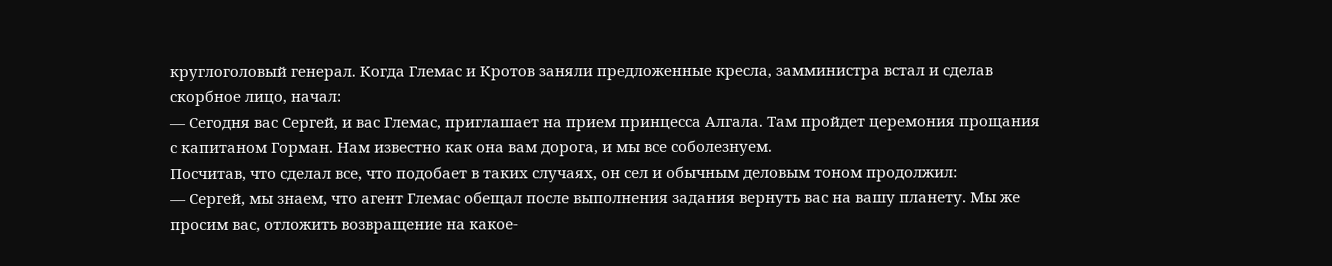круглоголовый генерал. Когда Глемас и Кротов заняли предложенные кресла, замминистра встал и сделав скорбное лицо, начал:
— Сегодня вас Сергей, и вас Глемас, приглашает на прием принцесса Алгала. Там пройдет церемония прощания с капитаном Горман. Нам известно как она вам дорога, и мы все соболезнуем.
Посчитав, что сделал все, что подобает в таких случаях, он сел и обычным деловым тоном продолжил:
— Сергей, мы знаем, что агент Глемас обещал после выполнения задания вернуть вас на вашу планету. Мы же просим вас, отложить возвращение на какое-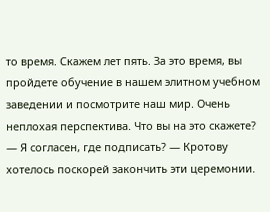то время. Скажем лет пять. За это время, вы пройдете обучение в нашем элитном учебном заведении и посмотрите наш мир. Очень неплохая перспектива. Что вы на это скажете?
— Я согласен, где подписать? — Кротову хотелось поскорей закончить эти церемонии.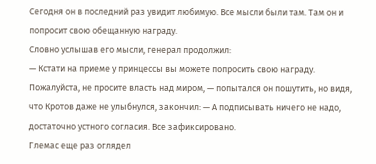Сегодня он в последний раз увидит любимую. Все мысли были там. Там он и попросит свою обещанную награду.
Словно услышав его мысли, генерал продолжил:
— Кстати на приеме у принцессы вы можете попросить свою награду. Пожалуйста, не просите власть над миром, — попытался он пошутить, но видя, что Кротов даже не улыбнулся, закончил: — А подписывать ничего не надо, достаточно устного согласия. Все зафиксировано.
Глемас еще раз оглядел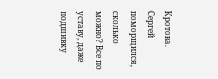Кротова. Сергей поморщился, сколько можно? Все по уставу, даже подшивку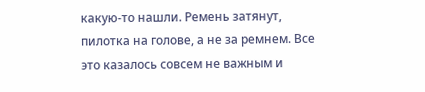какую-то нашли. Ремень затянут, пилотка на голове, а не за ремнем. Все это казалось совсем не важным и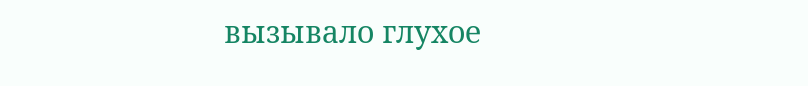вызывало глухое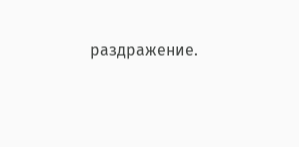раздражение.